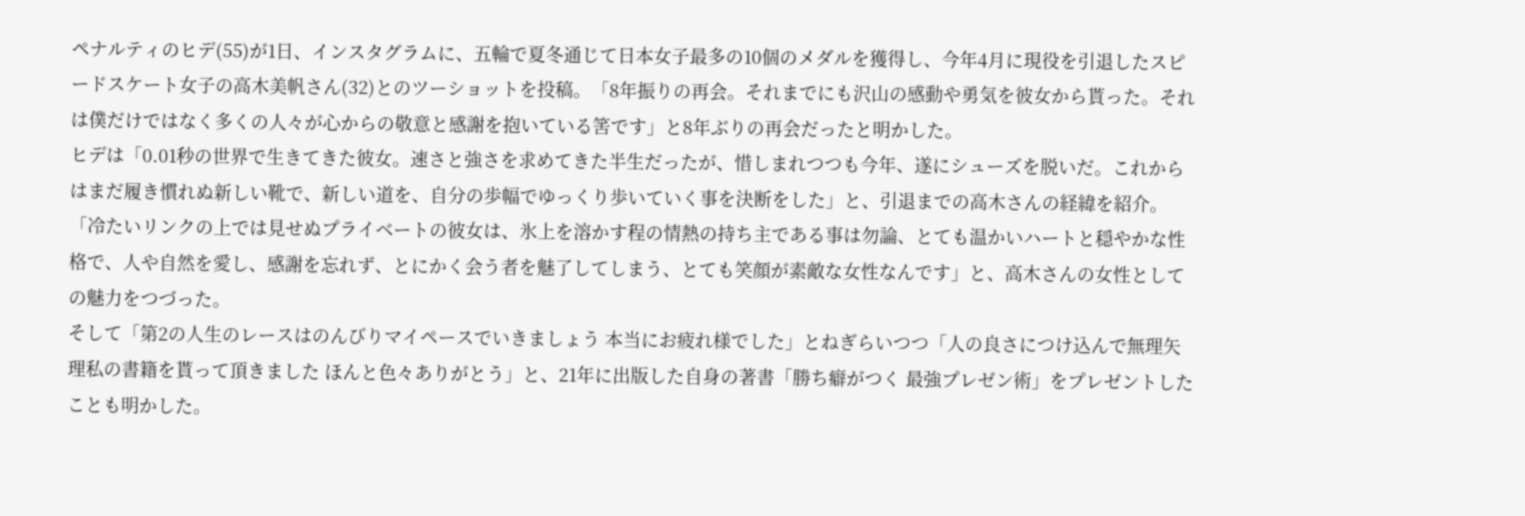ペナルティのヒデ(55)が1日、インスタグラムに、五輪で夏冬通じて日本女子最多の10個のメダルを獲得し、今年4月に現役を引退したスピードスケート女子の高木美帆さん(32)とのツーショットを投稿。「8年振りの再会。それまでにも沢山の感動や勇気を彼女から貰った。それは僕だけではなく多くの人々が心からの敬意と感謝を抱いている筈です」と8年ぶりの再会だったと明かした。
ヒデは「0.01秒の世界で生きてきた彼女。速さと強さを求めてきた半生だったが、惜しまれつつも今年、遂にシューズを脱いだ。これからはまだ履き慣れぬ新しい靴で、新しい道を、自分の歩幅でゆっくり歩いていく事を決断をした」と、引退までの高木さんの経緯を紹介。「冷たいリンクの上では見せぬプライベートの彼女は、氷上を溶かす程の情熱の持ち主である事は勿論、とても温かいハートと穏やかな性格で、人や自然を愛し、感謝を忘れず、とにかく会う者を魅了してしまう、とても笑顔が素敵な女性なんです」と、高木さんの女性としての魅力をつづった。
そして「第2の人生のレースはのんびりマイペースでいきましょう 本当にお疲れ様でした」とねぎらいつつ「人の良さにつけ込んで無理矢理私の書籍を貰って頂きました ほんと色々ありがとう」と、21年に出版した自身の著書「勝ち癖がつく 最強プレゼン術」をプレゼントしたことも明かした。